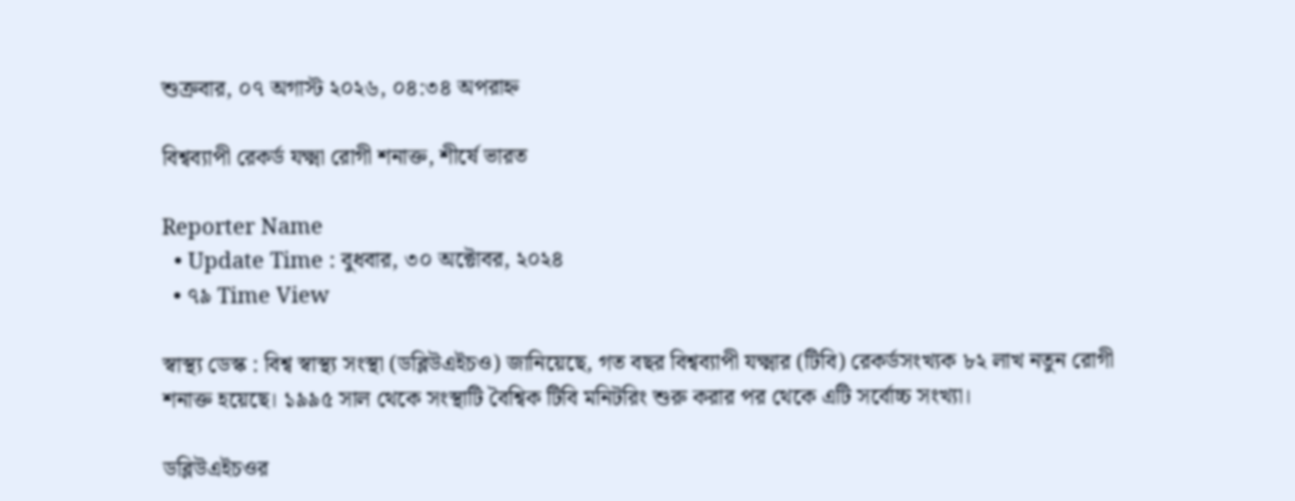শুক্রবার, ০৭ অগাস্ট ২০২৬, ০৪:৩৪ অপরাহ্ন

বিশ্বব্যাপী রেকর্ড যক্ষ্মা রোগী শনাক্ত, শীর্ষে ভারত

Reporter Name
  • Update Time : বুধবার, ৩০ অক্টোবর, ২০২৪
  • ৭৯ Time View

স্বাস্থ্য ডেস্ক : বিশ্ব স্বাস্থ্য সংস্থা (ডব্লিউএইচও) জানিয়েছে, গত বছর বিশ্বব্যাপী যক্ষ্মার (টিবি) রেকর্ডসংখ্যক ৮২ লাখ নতুন রোগী শনাক্ত হয়েছে। ১৯৯৫ সাল থেকে সংস্থাটি বৈশ্বিক টিবি মনিটরিং শুরু করার পর থেকে এটি সর্বোচ্চ সংখ্যা।

ডব্লিউএইচওর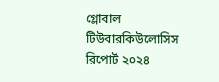গ্লোবাল টিউবারকিউলোসিস রিপোর্ট ২০২৪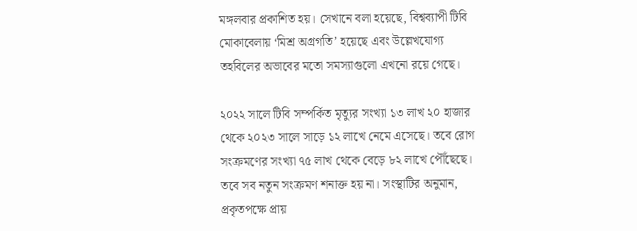মঙ্গলবার প্রকাশিত হয়। সেখানে বলা হয়েছে, বিশ্বব্যাপী টিবি মোকাবেলায় ‘মিশ্র অগ্রগতি’ হয়েছে এবং উল্লেখযোগ্য তহবিলের অভাবের মতো সমস্যাগুলো এখনো রয়ে গেছে।

২০২২ সালে টিবি সম্পর্কিত মৃত্যুর সংখ্যা ১৩ লাখ ২০ হাজার থেকে ২০২৩ সালে সাড়ে ১২ লাখে নেমে এসেছে। তবে রোগ সংক্রমণের সংখ্যা ৭৫ লাখ থেকে বেড়ে ৮২ লাখে পৌঁছেছে। তবে সব নতুন সংক্রমণ শনাক্ত হয় না। সংস্থাটির অনুমান, প্রকৃতপক্ষে প্রায়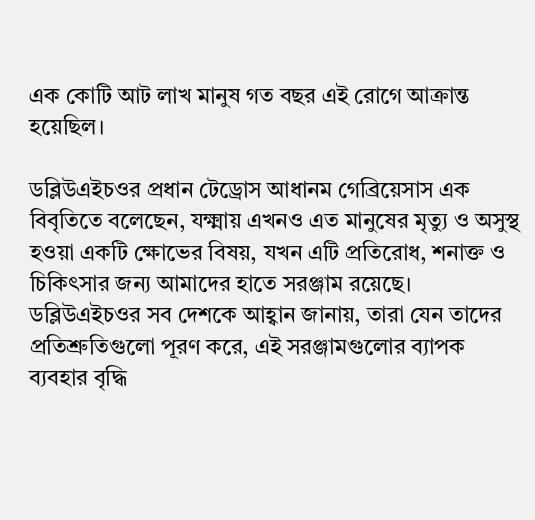এক কোটি আট লাখ মানুষ গত বছর এই রোগে আক্রান্ত হয়েছিল।

ডব্লিউএইচওর প্রধান টেড্রোস আধানম গেব্রিয়েসাস এক বিবৃতিতে বলেছেন, যক্ষ্মায় এখনও এত মানুষের মৃত্যু ও অসুস্থ হওয়া একটি ক্ষোভের বিষয়, যখন এটি প্রতিরোধ, শনাক্ত ও চিকিৎসার জন্য আমাদের হাতে সরঞ্জাম রয়েছে। ডব্লিউএইচওর সব দেশকে আহ্বান জানায়, তারা যেন তাদের প্রতিশ্রুতিগুলো পূরণ করে, এই সরঞ্জামগুলোর ব্যাপক ব্যবহার বৃদ্ধি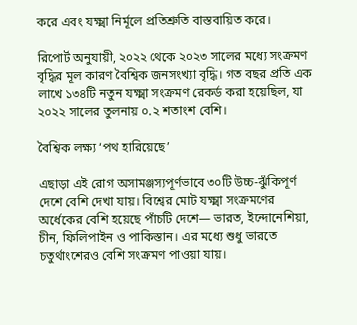করে এবং যক্ষ্মা নির্মূলে প্রতিশ্রুতি বাস্তবায়িত করে।

রিপোর্ট অনুযায়ী, ২০২২ থেকে ২০২৩ সালের মধ্যে সংক্রমণ বৃদ্ধির মূল কারণ বৈশ্বিক জনসংখ্যা বৃদ্ধি। গত বছর প্রতি এক লাখে ১৩৪টি নতুন যক্ষ্মা সংক্রমণ রেকর্ড করা হয়েছিল, যা ২০২২ সালের তুলনায় ০.২ শতাংশ বেশি।

বৈশ্বিক লক্ষ্য ‘পথ হারিয়েছে’

এছাড়া এই রোগ অসামঞ্জস্যপূর্ণভাবে ৩০টি উচ্চ-ঝুঁকিপূর্ণ দেশে বেশি দেখা যায়। বিশ্বের মোট যক্ষ্মা সংক্রমণের অর্ধেকের বেশি হয়েছে পাঁচটি দেশে— ভারত, ইন্দোনেশিয়া, চীন, ফিলিপাইন ও পাকিস্তান। এর মধ্যে শুধু ভারতে চতুর্থাংশেরও বেশি সংক্রমণ পাওয়া যায়।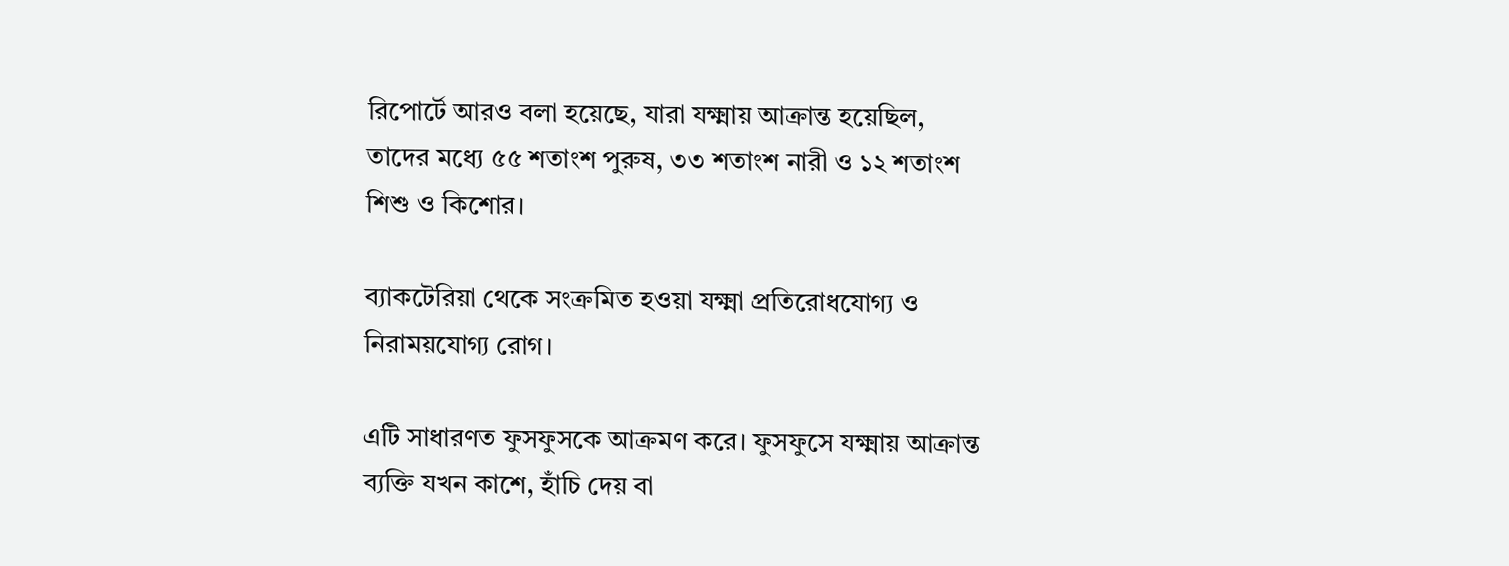রিপোর্টে আরও বলা হয়েছে, যারা যক্ষ্মায় আক্রান্ত হয়েছিল, তাদের মধ্যে ৫৫ শতাংশ পুরুষ, ৩৩ শতাংশ নারী ও ১২ শতাংশ শিশু ও কিশোর।

ব্যাকটেরিয়া থেকে সংক্রমিত হওয়া যক্ষ্মা প্রতিরোধযোগ্য ও নিরাময়যোগ্য রোগ।

এটি সাধারণত ফুসফুসকে আক্রমণ করে। ফুসফুসে যক্ষ্মায় আক্রান্ত ব্যক্তি যখন কাশে, হাঁচি দেয় বা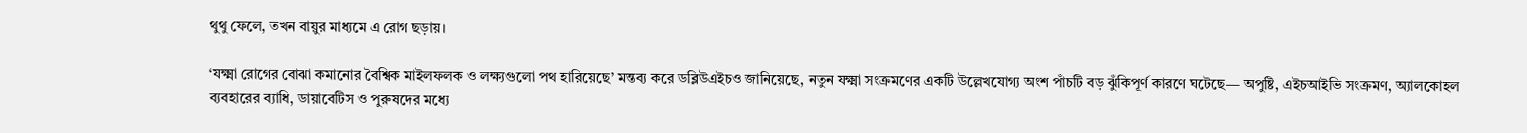থুথু ফেলে, তখন বায়ুর মাধ্যমে এ রোগ ছড়ায়।

‘যক্ষ্মা রোগের বোঝা কমানোর বৈশ্বিক মাইলফলক ও লক্ষ্যগুলো পথ হারিয়েছে’ মন্তব্য করে ডব্লিউএইচও জানিয়েছে, নতুন যক্ষ্মা সংক্রমণের একটি উল্লেখযোগ্য অংশ পাঁচটি বড় ঝুঁকিপূর্ণ কারণে ঘটেছে— অপুষ্টি, এইচআইভি সংক্রমণ, অ্যালকোহল ব্যবহারের ব্যাধি, ডায়াবেটিস ও পুরুষদের মধ্যে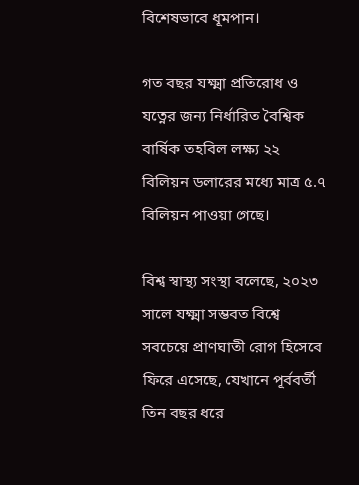বিশেষভাবে ধূমপান।

গত বছর যক্ষ্মা প্রতিরোধ ও যত্নের জন্য নির্ধারিত বৈশ্বিক বার্ষিক তহবিল লক্ষ্য ২২ বিলিয়ন ডলারের মধ্যে মাত্র ৫.৭ বিলিয়ন পাওয়া গেছে।

বিশ্ব স্বাস্থ্য সংস্থা বলেছে, ২০২৩ সালে যক্ষ্মা সম্ভবত বিশ্বে সবচেয়ে প্রাণঘাতী রোগ হিসেবে ফিরে এসেছে, যেখানে পূর্ববর্তী তিন বছর ধরে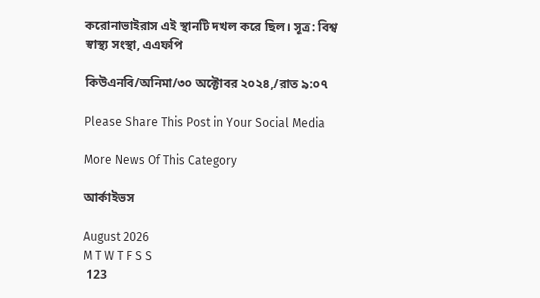করোনাভাইরাস এই স্থানটি দখল করে ছিল। সূত্র: বিশ্ব স্বাস্থ্য সংস্থা, এএফপি

কিউএনবি/অনিমা/৩০ অক্টোবর ২০২৪,/রাত ৯:০৭

Please Share This Post in Your Social Media

More News Of This Category

আর্কাইভস

August 2026
M T W T F S S
 123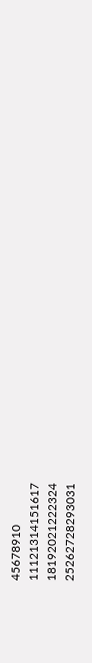45678910
11121314151617
18192021222324
25262728293031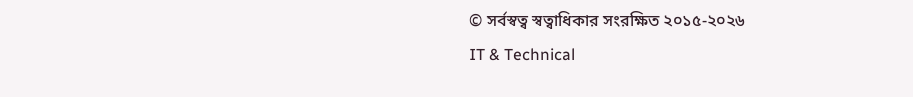© সর্বস্বত্ব স্বত্বাধিকার সংরক্ষিত ২০১৫-২০২৬
IT & Technical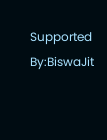Supported By:BiswaJit